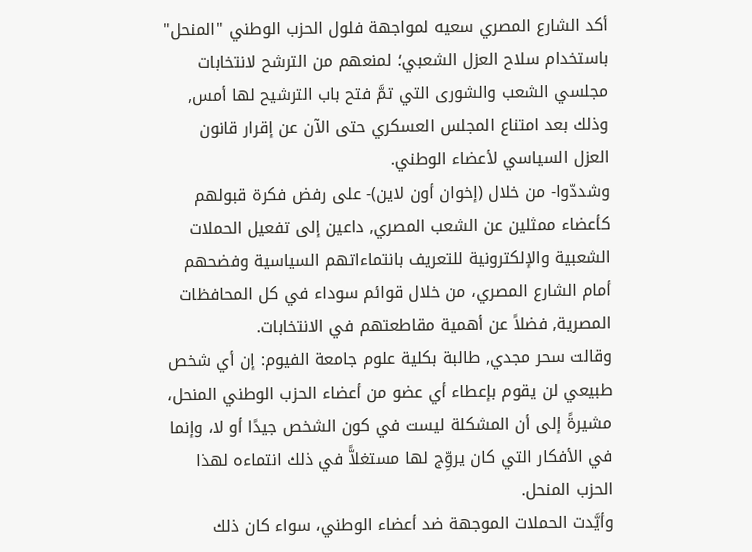أكد الشارع المصري سعيه لمواجهة فلول الحزب الوطني "المنحل" باستخدام سلاح العزل الشعبي؛ لمنعهم من الترشح لانتخابات مجلسي الشعب والشورى التي تمَّ فتح باب الترشيح لها أمس, وذلك بعد امتناع المجلس العسكري حتى الآن عن إقرار قانون العزل السياسي لأعضاء الوطني.
وشددّوا- من خلال (إخوان أون لاين)- على رفض فكرة قبولهم كأعضاء ممثلين عن الشعب المصري, داعين إلى تفعيل الحملات الشعبية والإلكترونية للتعريف بانتماءاتهم السياسية وفضحهم أمام الشارع المصري، من خلال قوائم سوداء في كل المحافظات المصرية, فضلاً عن أهمية مقاطعتهم في الانتخابات.
وقالت سحر مجدي, طالبة بكلية علوم جامعة الفيوم: إن أي شخص طبيعي لن يقوم بإعطاء أي عضو من أعضاء الحزب الوطني المنحل، مشيرةً إلى أن المشكلة ليست في كون الشخص جيدًا أو لا، وإنما في الأفكار التي كان يروِّج لها مستغلاًّ في ذلك انتماءه لهذا الحزب المنحل.
وأيَّدت الحملات الموجهة ضد أعضاء الوطني، سواء كان ذلك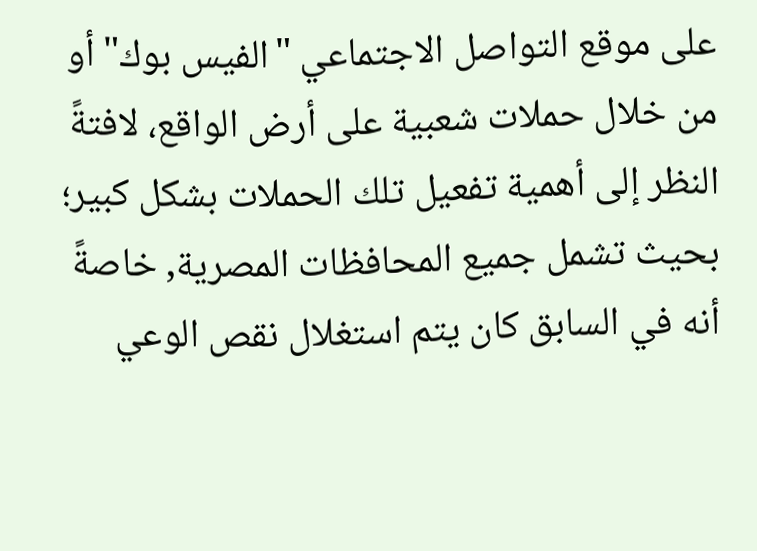على موقع التواصل الاجتماعي "الفيس بوك" أو من خلال حملات شعبية على أرض الواقع، لافتةً النظر إلى أهمية تفعيل تلك الحملات بشكل كبير؛ بحيث تشمل جميع المحافظات المصرية, خاصةً أنه في السابق كان يتم استغلال نقص الوعي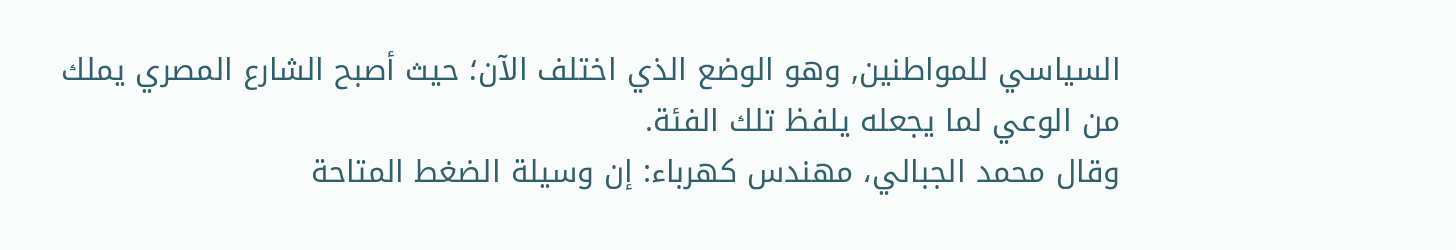السياسي للمواطنين, وهو الوضع الذي اختلف الآن؛ حيث أصبح الشارع المصري يملك من الوعي لما يجعله يلفظ تلك الفئة.
وقال محمد الجبالي، مهندس كهرباء: إن وسيلة الضغط المتاحة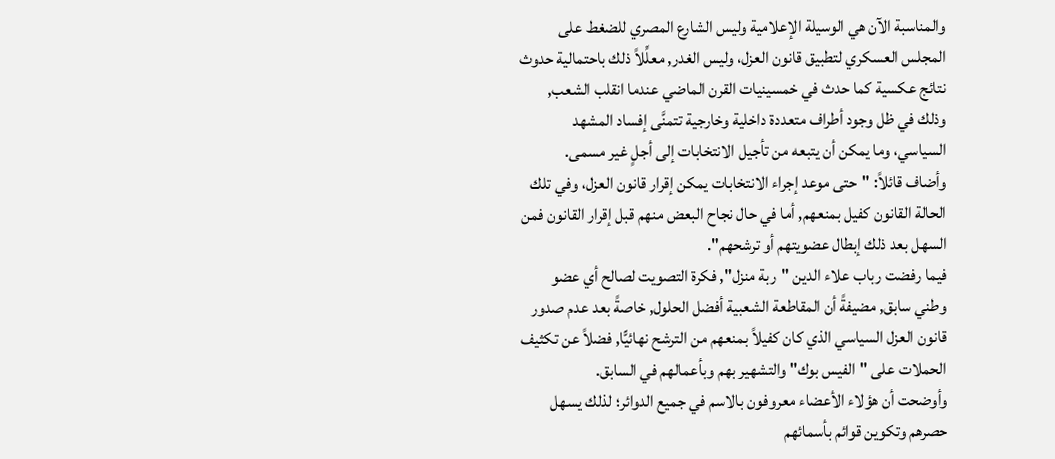والمناسبة الآن هي الوسيلة الإعلامية وليس الشارع المصري للضغط على المجلس العسكري لتطبيق قانون العزل، وليس الغدر, معلِّلاً ذلك باحتمالية حدوث نتائج عكسية كما حدث في خمسينيات القرن الماضي عندما انقلب الشعب, وذلك في ظل وجود أطراف متعددة داخلية وخارجية تتمنَّى إفساد المشهد السياسي، وما يمكن أن يتبعه من تأجيل الانتخابات إلى أجلٍ غير مسمى.
وأضاف قائلاً: "حتى موعد إجراء الانتخابات يمكن إقرار قانون العزل، وفي تلك الحالة القانون كفيل بمنعهم, أما في حال نجاح البعض منهم قبل إقرار القانون فمن السهل بعد ذلك إبطال عضويتهم أو ترشحهم".
فيما رفضت رباب علاء الدين "ربة منزل", فكرة التصويت لصالح أي عضو وطني سابق, مضيفةً أن المقاطعة الشعبية أفضل الحلول, خاصةً بعد عدم صدور قانون العزل السياسي الذي كان كفيلاً بمنعهم من الترشح نهائيًّا, فضلاً عن تكثيف الحملات على "الفيس بوك" والتشهير بهم وبأعمالهم في السابق.
وأوضحت أن هؤلاء الأعضاء معروفون بالاسم في جميع الدوائر؛ لذلك يسهل حصرهم وتكوين قوائم بأسمائهم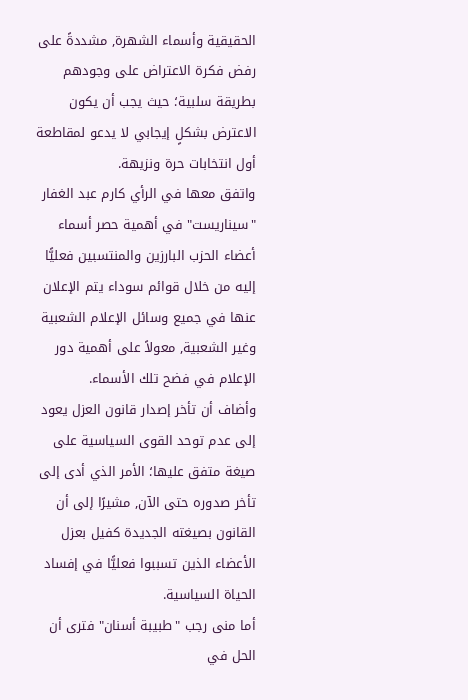الحقيقية وأسماء الشهرة, مشددةً على رفض فكرة الاعتراض على وجودهم بطريقة سلبية؛ حيث يجب أن يكون الاعترض بشكلٍ إيجابي لا يدعو لمقاطعة أول انتخابات حرة ونزيهة.
واتفق معها في الرأي كارم عبد الغفار "سيناريست" في أهمية حصر أسماء أعضاء الحزب البارزين والمنتسبين فعليًّا إليه من خلال قوائم سوداء يتم الإعلان عنها في جميع وسائل الإعلام الشعبية وغير الشعبية, معولاً على أهمية دور الإعلام في فضح تلك الأسماء.
وأضاف أن تأخر إصدار قانون العزل يعود إلى عدم توحد القوى السياسية على صيغة متفق عليها؛ الأمر الذي أدى إلى تأخر صدوره حتى الآن, مشيرًا إلى أن القانون بصيغته الجديدة كفيل بعزل الأعضاء الذين تسببوا فعليًّا في إفساد الحياة السياسية.
أما منى رجب "طبيبة أسنان" فترى أن الحل في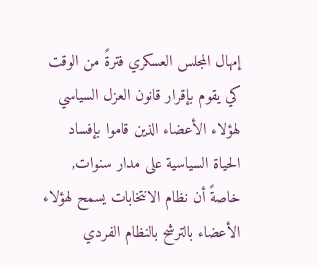إمهال المجلس العسكري فترةً من الوقت كي يقوم بإقرار قانون العزل السياسي لهؤلاء الأعضاء الذين قاموا بإفساد الحياة السياسية على مدار سنوات, خاصةً أن نظام الانتخابات يسمح لهؤلاء الأعضاء بالترشح بالنظام الفردي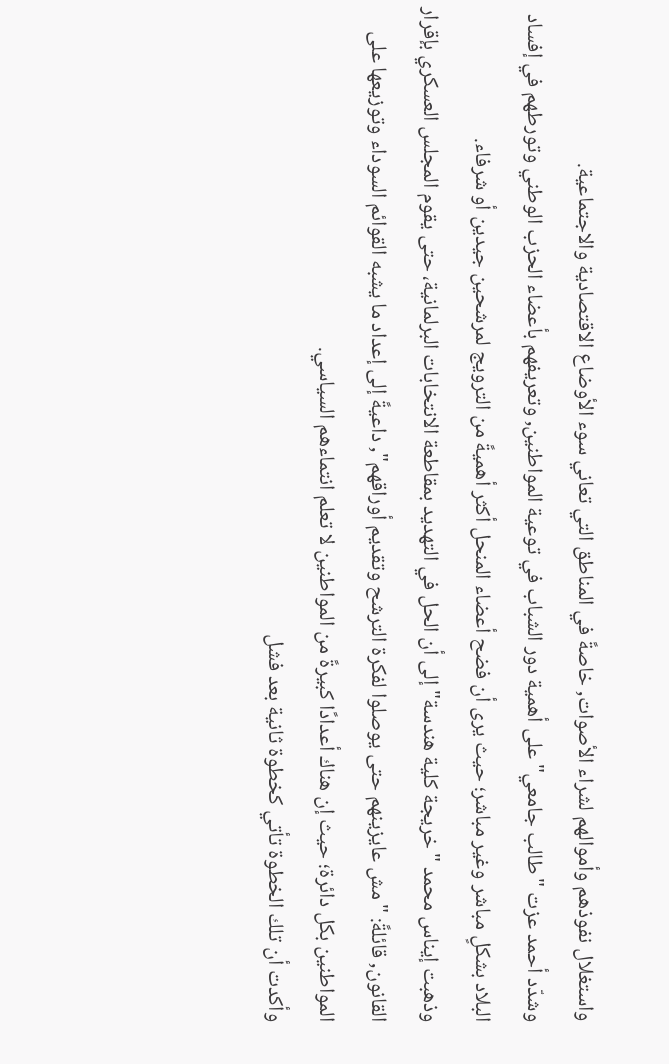واستغلال نفوذهم وأموالهم لشراء الأصوات, خاصةً في المناطق التي تعاني سوء الأوضاع الاقتصادية والاجتماعية.
وشدّد أحمد عزت "طالب جامعي" على أهمية دور الشباب في توعية المواطنين, وتعريفهم بأعضاء الحزب الوطني وتورطهم في إفساد البلاد بشكلٍ مباشر وغير مباشر؛ حيث يرى أن فضح أعضاء المنحل أكثر أهميةً من الترويج لمرشحين جيدين أو شرفاء.
وذهبت إيناس محمد "خريجة كلية هندسة" إلى أن الحل في التهديد بمقاطعة الانتخابات البرلمانية، حتى يقوم المجلس العسكري بإقرار القانون, قائلةً: "مش عايزينهم حتى يوصلوا لفكرة الترشح وتقديم أوراقهم", داعيةً إلى إعداد ما يشبه القوائم السوداء وتوزيعها على المواطنين بكل دائرة؛ حيث إن هناك أعدادًا كبيرةً من المواطنين لا تعلم انتماءهم السياسي.
وأكدت أن تلك الخطوة تأتي كخطوة ثانية بعد فشل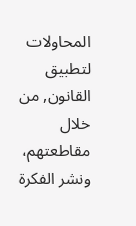المحاولات لتطبيق القانون, من خلال مقاطعتهم، ونشر الفكرة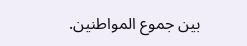بين جموع المواطنين.